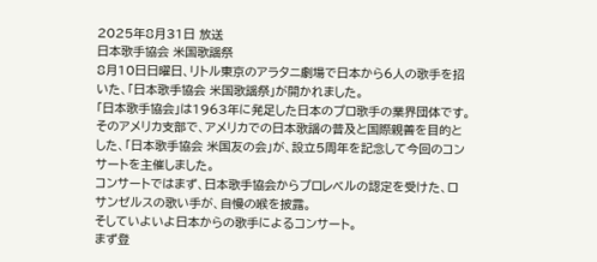2025年8月31日 放送
日本歌手協会 米国歌謡祭
8月10日日曜日、リトル東京のアラタニ劇場で日本から6人の歌手を招いた、「日本歌手協会 米国歌謡祭」が開かれました。
「日本歌手協会」は1963年に発足した日本のプロ歌手の業界団体です。
そのアメリカ支部で、アメリカでの日本歌謡の普及と国際親善を目的とした、「日本歌手協会 米国友の会」が、設立5周年を記念して今回のコンサートを主催しました。
コンサートではまず、日本歌手協会からプロレベルの認定を受けた、ロサンゼルスの歌い手が、自慢の喉を披露。
そしていよいよ日本からの歌手によるコンサート。
まず登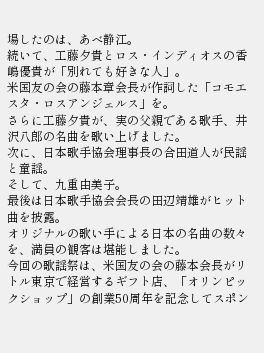場したのは、あべ静江。
続いて、工藤夕貴とロス・インディオスの香嶋優貴が「別れても好きな人」。
米国友の会の藤本章会長が作詞した「コモエスタ・ロスアンジェルス」を。
さらに工藤夕貴が、実の父親である歌手、井沢八郎の名曲を歌い上げました。
次に、日本歌手協会理事長の合田道人が民謡と童謡。
そして、九重由美子。
最後は日本歌手協会会長の田辺靖雄がヒット曲を披露。
オリジナルの歌い手による日本の名曲の数々を、満員の観客は堪能しました。
今回の歌謡祭は、米国友の会の藤本会長がリトル東京で経営するギフト店、「オリンピックショップ」の創業50周年を記念してスポン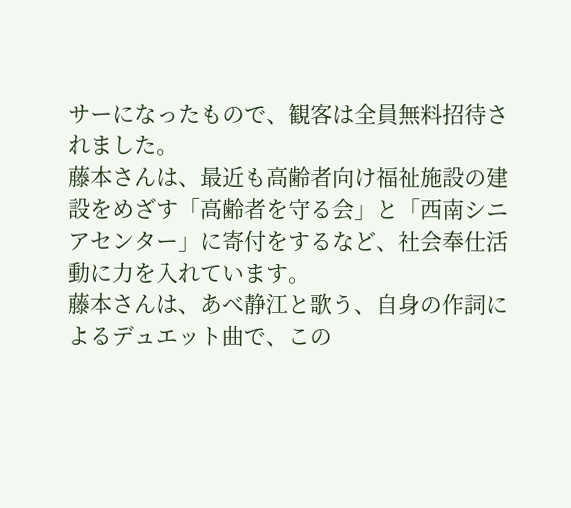サーになったもので、観客は全員無料招待されました。
藤本さんは、最近も高齢者向け福祉施設の建設をめざす「高齢者を守る会」と「西南シニアセンター」に寄付をするなど、社会奉仕活動に力を入れています。
藤本さんは、あべ静江と歌う、自身の作詞によるデュエット曲で、この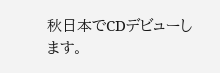秋日本でCDデビューします。